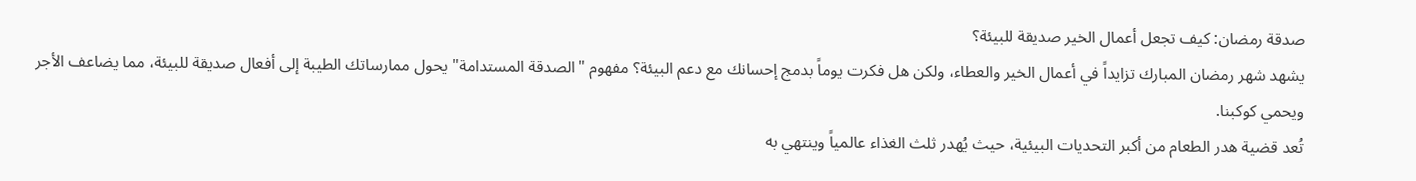صدقة رمضان: كيف تجعل أعمال الخير صديقة للبيئة؟
يشهد شهر رمضان المبارك تزايداً في أعمال الخير والعطاء، ولكن هل فكرت يوماً بدمج إحسانك مع دعم البيئة؟ مفهوم "الصدقة المستدامة" يحول ممارساتك الطيبة إلى أفعال صديقة للبيئة، مما يضاعف الأجر ويحمي كوكبنا.
تُعد قضية هدر الطعام من أكبر التحديات البيئية، حيث يُهدر ثلث الغذاء عالمياً وينتهي به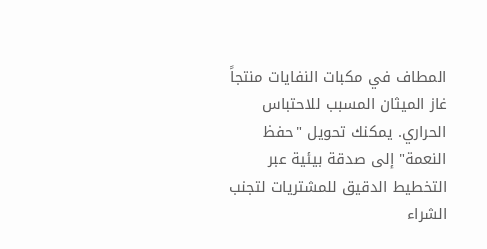المطاف في مكبات النفايات منتجاً غاز الميثان المسبب للاحتباس الحراري. يمكنك تحويل "حفظ النعمة" إلى صدقة بيئية عبر التخطيط الدقيق للمشتريات لتجنب الشراء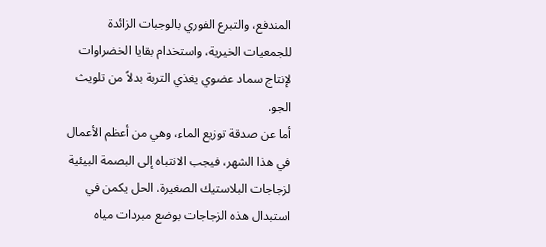المندفع، والتبرع الفوري بالوجبات الزائدة للجمعيات الخيرية، واستخدام بقايا الخضراوات لإنتاج سماد عضوي يغذي التربة بدلاً من تلويث الجو.
أما عن صدقة توزيع الماء، وهي من أعظم الأعمال في هذا الشهر، فيجب الانتباه إلى البصمة البيئية لزجاجات البلاستيك الصغيرة. الحل يكمن في استبدال هذه الزجاجات بوضع مبردات مياه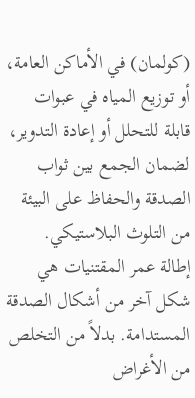(كولمان) في الأماكن العامة، أو توزيع المياه في عبوات قابلة للتحلل أو إعادة التدوير، لضمان الجمع بين ثواب الصدقة والحفاظ على البيئة من التلوث البلاستيكي.
إطالة عمر المقتنيات هي شكل آخر من أشكال الصدقة المستدامة. بدلاً من التخلص من الأغراض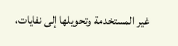غير المستخدمة وتحويلها إلى نفايات،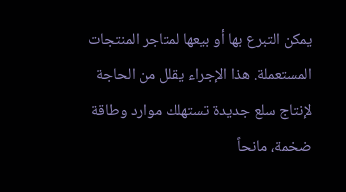يمكن التبرع بها أو بيعها لمتاجر المنتجات المستعملة. هذا الإجراء يقلل من الحاجة لإنتاج سلع جديدة تستهلك موارد وطاقة ضخمة، مانحاً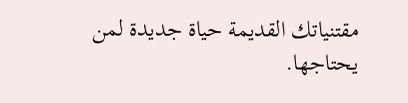مقتنياتك القديمة حياة جديدة لمن يحتاجها.